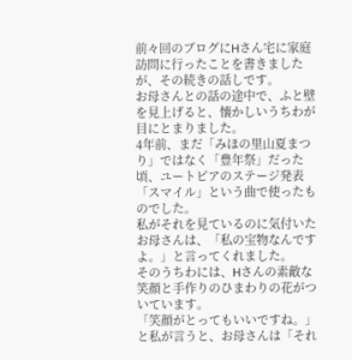前々回のブログにHさん宅に家庭訪問に行ったことを書きましたが、その続きの話しです。
お母さんとの話の途中で、ふと壁を見上げると、懐かしいうちわが目にとまりました。
4年前、まだ「みほの里山夏まつり」ではなく「豊年祭」だった頃、ユートピアのステージ発表「スマイル」という曲で使ったものでした。
私がそれを見ているのに気付いたお母さんは、「私の宝物なんですよ。」と言ってくれました。
そのうちわには、Hさんの素敵な笑顔と手作りのひまわりの花がついています。
「笑顔がとってもいいですね。」と私が言うと、お母さんは「それ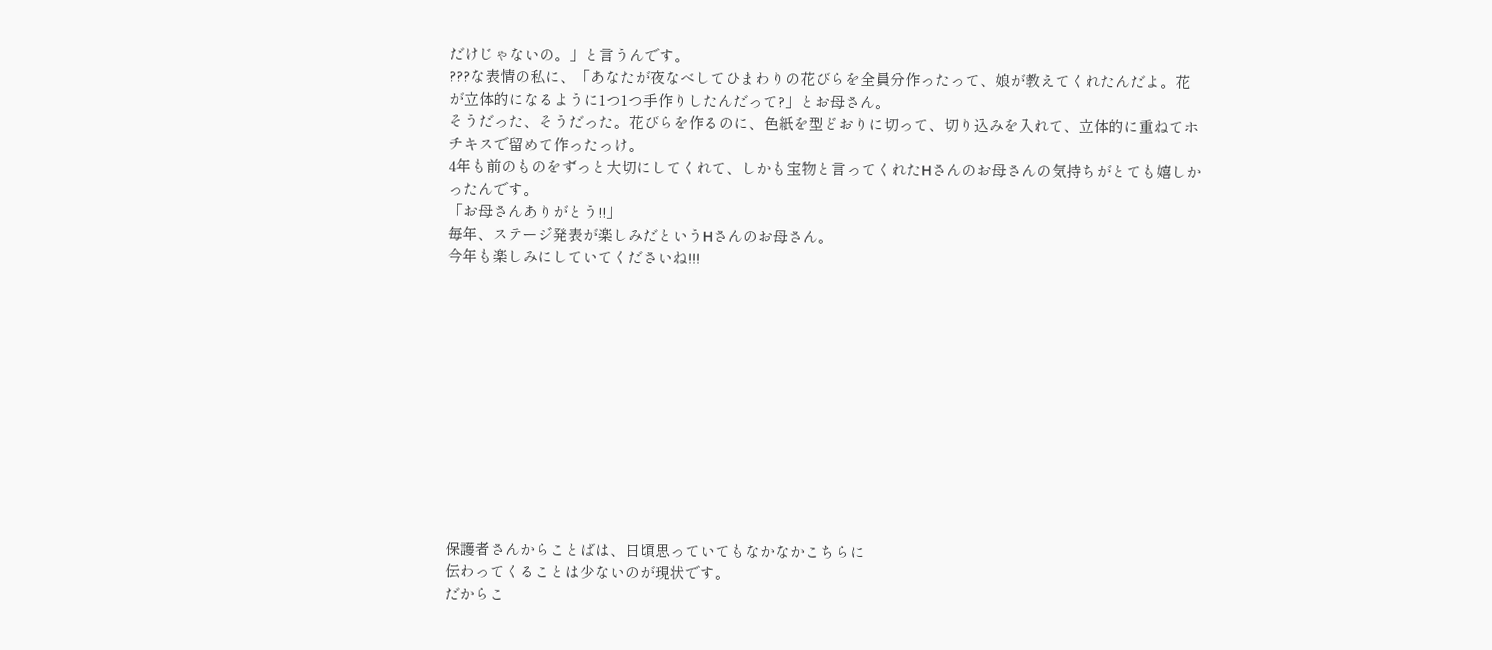だけじゃないの。」と言うんです。
???な表情の私に、「あなたが夜なべしてひまわりの花びらを全員分作ったって、娘が教えてくれたんだよ。花が立体的になるように1つ1つ手作りしたんだって?」とお母さん。
そうだった、そうだった。花びらを作るのに、色紙を型どおりに切って、切り込みを入れて、立体的に重ねてホチキスで留めて作ったっけ。
4年も前のものをずっと大切にしてくれて、しかも宝物と言ってくれたHさんのお母さんの気持ちがとても嬉しかったんです。
「お母さんありがとう!!」
毎年、ステージ発表が楽しみだというHさんのお母さん。
今年も楽しみにしていてくださいね!!!












保護者さんからことばは、日頃思っていてもなかなかこちらに
伝わってくることは少ないのが現状です。
だからこ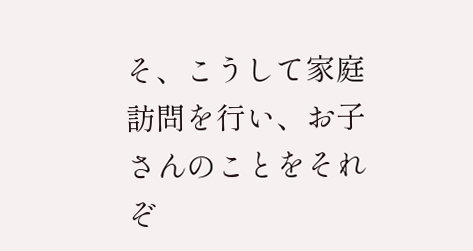そ、こうして家庭訪問を行い、お子さんのことをそれぞ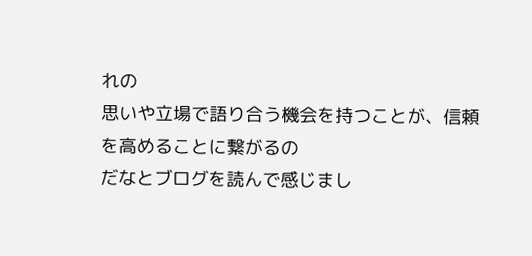れの
思いや立場で語り合う機会を持つことが、信頼を高めることに繋がるの
だなとブログを読んで感じまし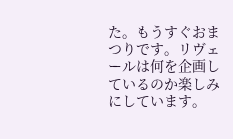た。もうすぐおまつりです。リヴェールは何を企画しているのか楽しみにしています。